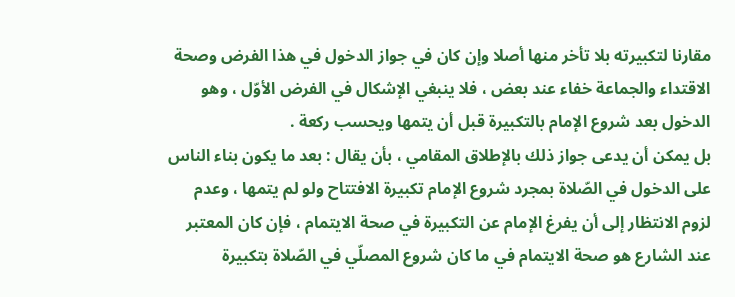مقارنا لتكبيرته بلا تأخر منها أصلا وإن كان في جواز الدخول في هذا الفرض وصحة الاقتداء والجماعة خفاء عند بعض ، فلا ينبغي الإشكال في الفرض الأوّل ، وهو الدخول بعد شروع الإمام بالتكبيرة قبل أن يتمها ويحسب ركعة .
بل يمكن أن يدعى جواز ذلك بالإطلاق المقامي ، بأن يقال : بعد ما يكون بناء الناس على الدخول في الصّلاة بمجرد شروع الإمام تكبيرة الافتتاح ولو لم يتمها ، وعدم لزوم الانتظار إلى أن يفرغ الإمام عن التكبيرة في صحة الايتمام ، فإن كان المعتبر عند الشارع هو صحة الايتمام في ما كان شروع المصلّي في الصّلاة بتكبيرة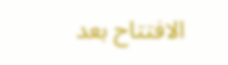الافتتاح بعد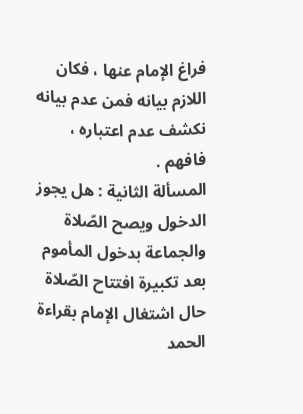فراغ الإمام عنها ، فكان اللازم بيانه فمن عدم بيانه نكشف عدم اعتباره ، فافهم .
المسألة الثانية : هل يجوز الدخول ويصح الصّلاة والجماعة بدخول المأموم بعد تكبيرة افتتاح الصّلاة
حال اشتغال الإمام بقراءة الحمد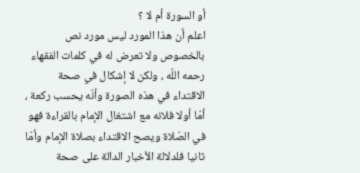أو السورة أم لا ؟
اعلم أن هذا المورد ليس مورد نص بالخصوص ولا تعرض له في كلمات الفقهاء رحمه اللّه ، ولكن لا إشكال في صحة الاقتداء في هذه الصورة وأنّه يحسب ركعة ، أمّا أولا فلانه مع اشتغال الإمام بالقراءة فهو في الصّلاة ويصح الاقتداء بصلاة الإمام وأمّا ثانيا فلدلالة الأخبار الدالة على صحة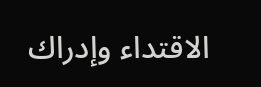الاقتداء وإدراك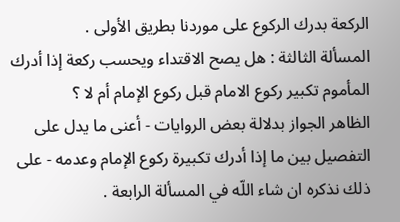الركعة بدرك الركوع على موردنا بطريق الأولى .
المسألة الثالثة : هل يصح الاقتداء ويحسب ركعة إذا أدرك المأموم تكبير ركوع الامام قبل ركوع الإمام أم لا ؟
الظاهر الجواز بدلالة بعض الروايات - أعنى ما يدل على التفصيل بين ما إذا أدرك تكبيرة ركوع الإمام وعدمه - على ذلك نذكره ان شاء اللّه في المسألة الرابعة .